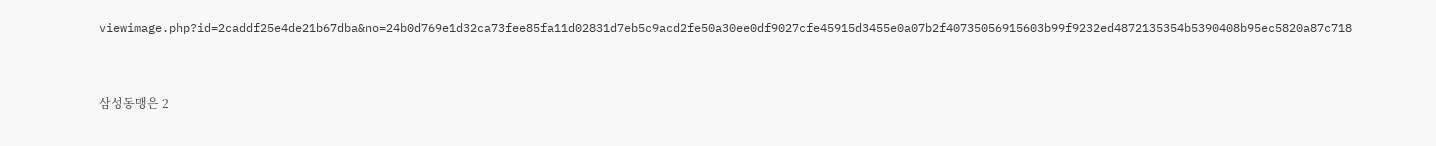viewimage.php?id=2caddf25e4de21b67dba&no=24b0d769e1d32ca73fee85fa11d02831d7eb5c9acd2fe50a30ee0df9027cfe45915d3455e0a07b2f40735056915603b99f9232ed4872135354b5390408b95ec5820a87c718


삼성동맹은 2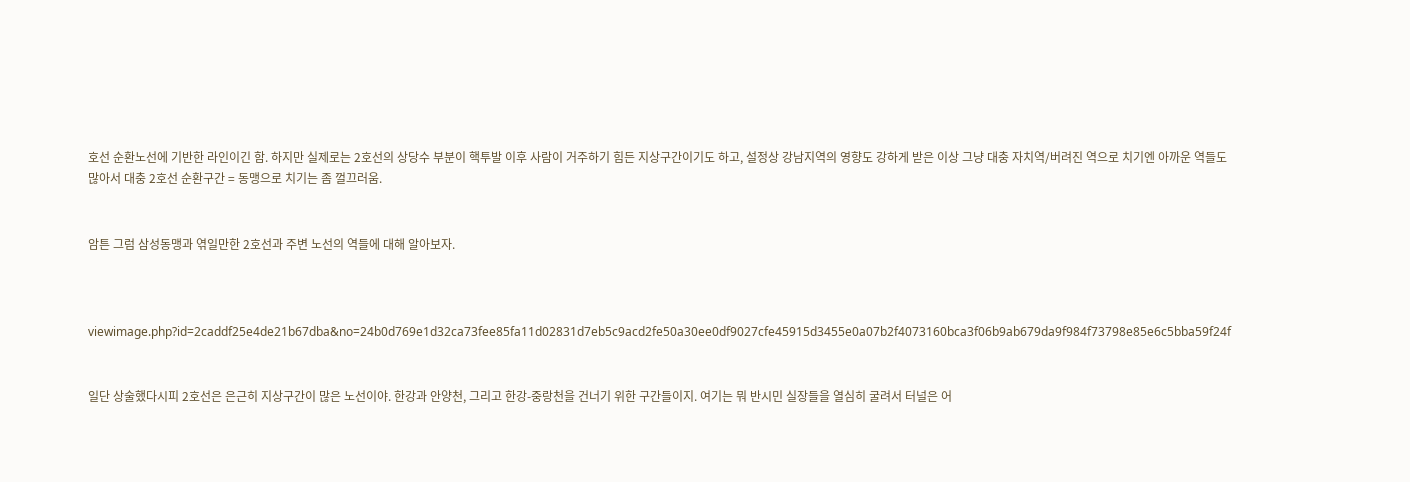호선 순환노선에 기반한 라인이긴 함. 하지만 실제로는 2호선의 상당수 부분이 핵투발 이후 사람이 거주하기 힘든 지상구간이기도 하고, 설정상 강남지역의 영향도 강하게 받은 이상 그냥 대충 자치역/버려진 역으로 치기엔 아까운 역들도 많아서 대충 2호선 순환구간 = 동맹으로 치기는 좀 껄끄러움.


암튼 그럼 삼성동맹과 엮일만한 2호선과 주변 노선의 역들에 대해 알아보자.



viewimage.php?id=2caddf25e4de21b67dba&no=24b0d769e1d32ca73fee85fa11d02831d7eb5c9acd2fe50a30ee0df9027cfe45915d3455e0a07b2f4073160bca3f06b9ab679da9f984f73798e85e6c5bba59f24f


일단 상술했다시피 2호선은 은근히 지상구간이 많은 노선이야. 한강과 안양천, 그리고 한강-중랑천을 건너기 위한 구간들이지. 여기는 뭐 반시민 실장들을 열심히 굴려서 터널은 어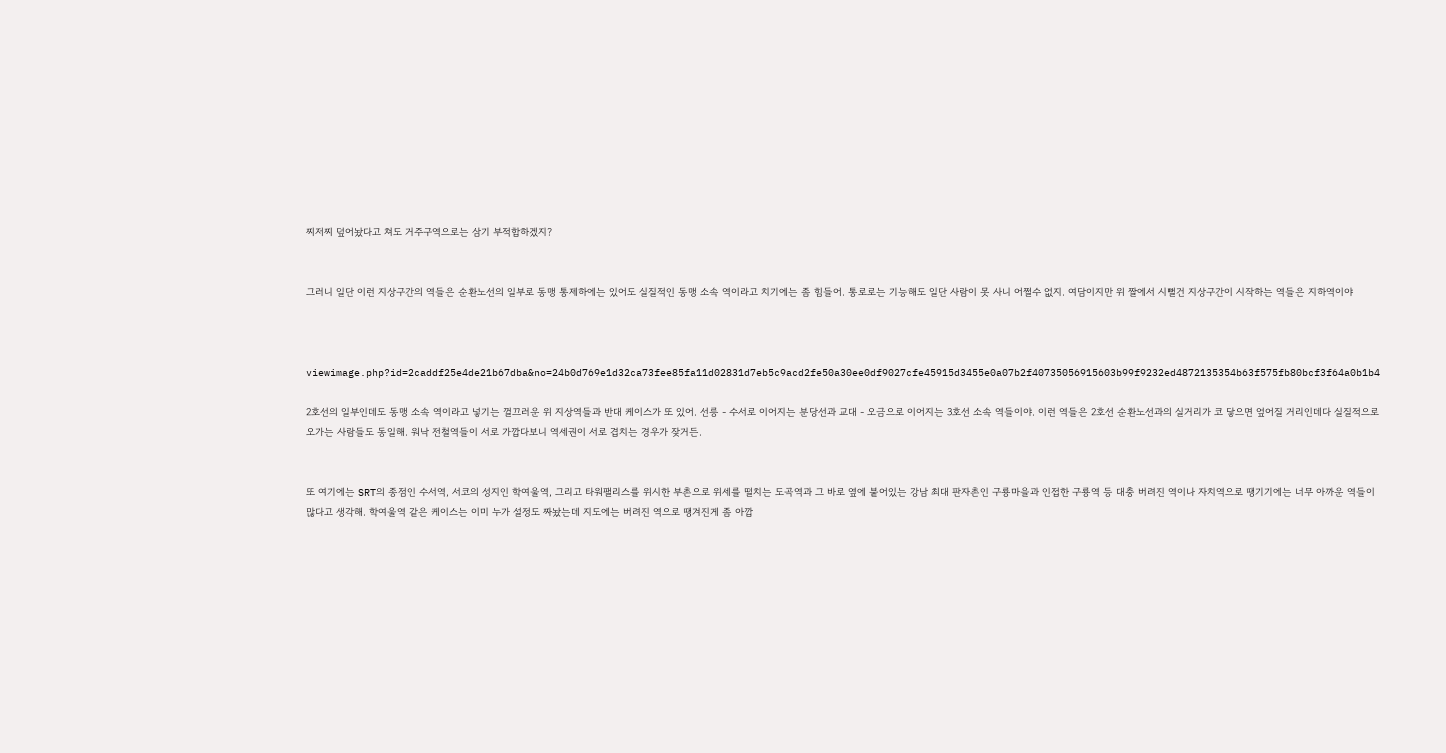찌저찌 덮어놨다고 쳐도 거주구역으로는 삼기 부적합하겠지?


그러니 일단 이런 지상구간의 역들은 순환노선의 일부로 동맹 통제하에는 있어도 실질적인 동맹 소속 역이라고 치기에는 좀 힘들어. 통로로는 기능해도 일단 사람이 못 사니 어쩔수 없지. 여담이지만 위 짤에서 시뻘건 지상구간이 시작하는 역들은 지하역이야



viewimage.php?id=2caddf25e4de21b67dba&no=24b0d769e1d32ca73fee85fa11d02831d7eb5c9acd2fe50a30ee0df9027cfe45915d3455e0a07b2f40735056915603b99f9232ed4872135354b63f575fb80bcf3f64a0b1b4

2호선의 일부인데도 동맹 소속 역이라고 넣기는 껄끄러운 위 지상역들과 반대 케이스가 또 있어. 선릉 - 수서로 이어지는 분당선과 교대 - 오금으로 이어지는 3호선 소속 역들이야. 이런 역들은 2호선 순환노선과의 실거리가 코 닿으면 엎어질 거리인데다 실질적으로 오가는 사람들도 동일해. 워낙 전철역들이 서로 가깝다보니 역세권이 서로 겹치는 경우가 잦거든.


또 여기에는 SRT의 종점인 수서역, 서코의 성지인 학여울역, 그리고 타워팰리스를 위시한 부촌으로 위세를 떨치는 도곡역과 그 바로 옆에 붙어있는 강남 최대 판자촌인 구룡마을과 인접한 구룡역 등 대충 버려진 역이나 자치역으로 땡기기에는 너무 아까운 역들이 많다고 생각해. 학여울역 같은 케이스는 이미 누가 설정도 짜놨는데 지도에는 버려진 역으로 땡겨진게 좀 아깝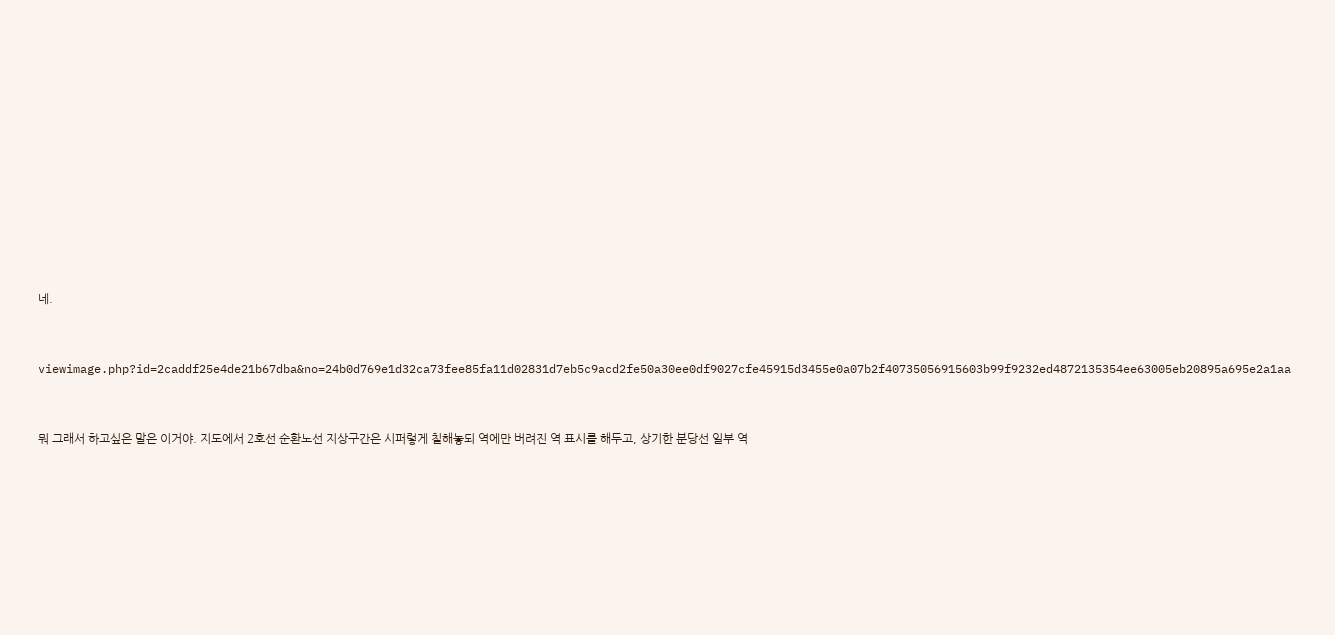네.


viewimage.php?id=2caddf25e4de21b67dba&no=24b0d769e1d32ca73fee85fa11d02831d7eb5c9acd2fe50a30ee0df9027cfe45915d3455e0a07b2f40735056915603b99f9232ed4872135354ee63005eb20895a695e2a1aa


뭐 그래서 하고싶은 말은 이거야. 지도에서 2호선 순환노선 지상구간은 시퍼렇게 칠해놓되 역에만 버려진 역 표시를 해두고, 상기한 분당선 일부 역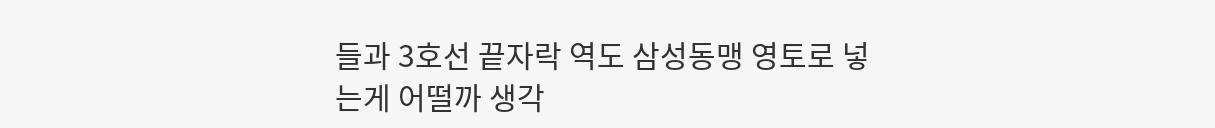들과 3호선 끝자락 역도 삼성동맹 영토로 넣는게 어떨까 생각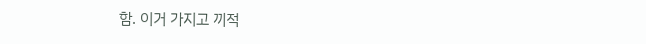함. 이거 가지고 끼적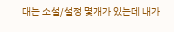대는 소설/설정 몇개가 있는데 내가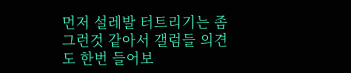먼저 설레발 터트리기는 좀 그런것 같아서 갤럼들 의견도 한번 들어보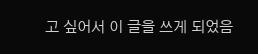고 싶어서 이 글을 쓰게 되었음